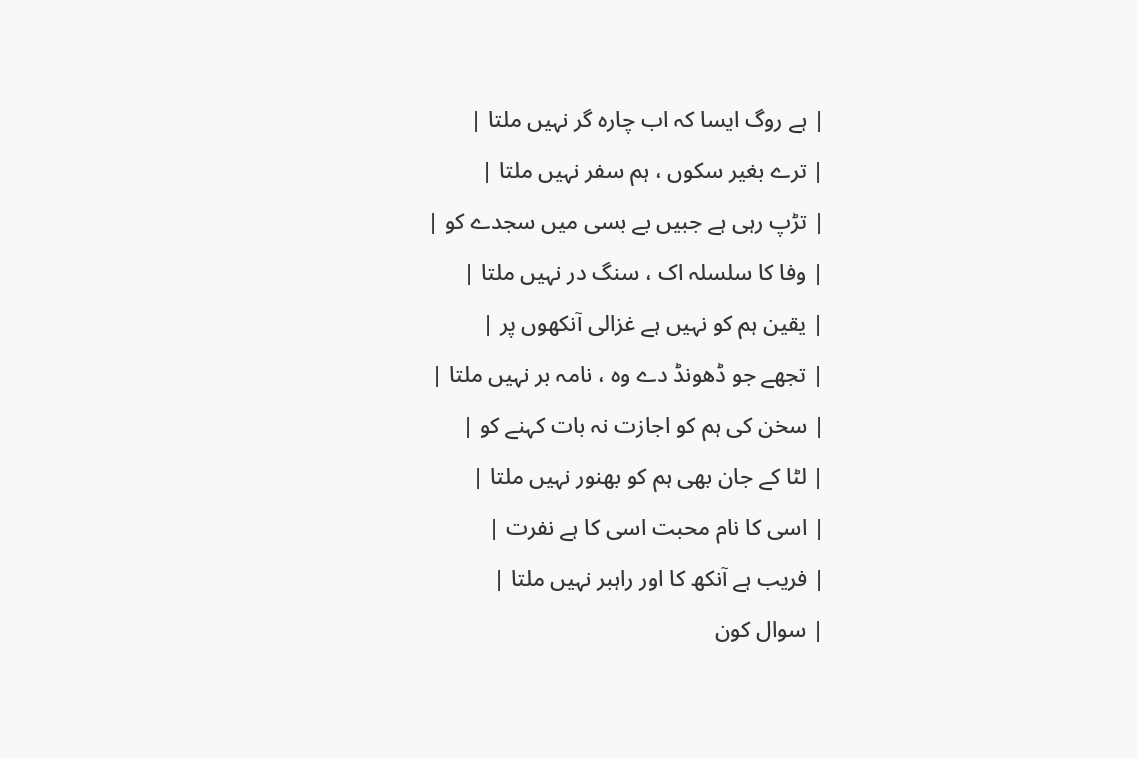| ہے روگ ایسا کہ اب چارہ گر نہیں ملتا |
| ترے بغیر سکوں ، ہم سفر نہیں ملتا |
| تڑپ رہی ہے جبیں بے بسی میں سجدے کو |
| وفا کا سلسلہ اک ، سنگ در نہیں ملتا |
| یقین ہم کو نہیں ہے غزالی آنکھوں پر |
| تجھے جو ڈھونڈ دے وہ ، نامہ بر نہیں ملتا |
| سخن کی ہم کو اجازت نہ بات کہنے کو |
| لٹا کے جان بھی ہم کو بھنور نہیں ملتا |
| اسی کا نام محبت اسی کا ہے نفرت |
| فریب ہے آنکھ کا اور راہبر نہیں ملتا |
| سوال کون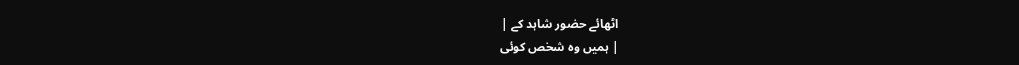اٹھائے حضور شاہد کے |
| ہمیں وہ شخص کوئی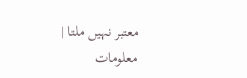معتبر نہیں ملتا |
معلومات